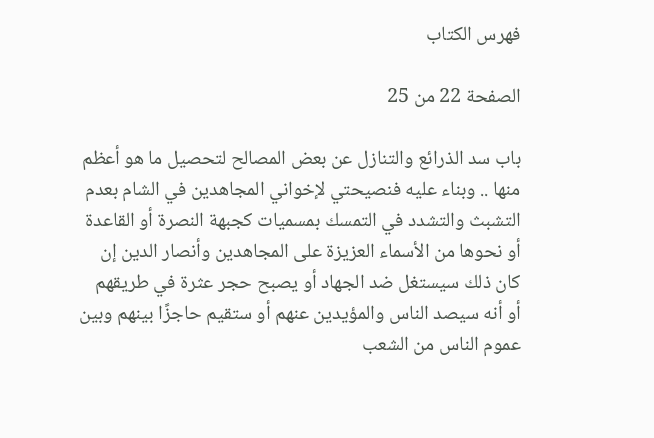فهرس الكتاب

الصفحة 22 من 25

باب سد الذرائع والتنازل عن بعض المصالح لتحصيل ما هو أعظم منها .. وبناء عليه فنصيحتي لإخواني المجاهدين في الشام بعدم التشبث والتشدد في التمسك بمسميات كجبهة النصرة أو القاعدة أو نحوها من الأسماء العزيزة على المجاهدين وأنصار الدين إن كان ذلك سيستغل ضد الجهاد أو يصبح حجر عثرة في طريقهم أو أنه سيصد الناس والمؤيدين عنهم أو ستقيم حاجزًا بينهم وبين عموم الناس من الشعب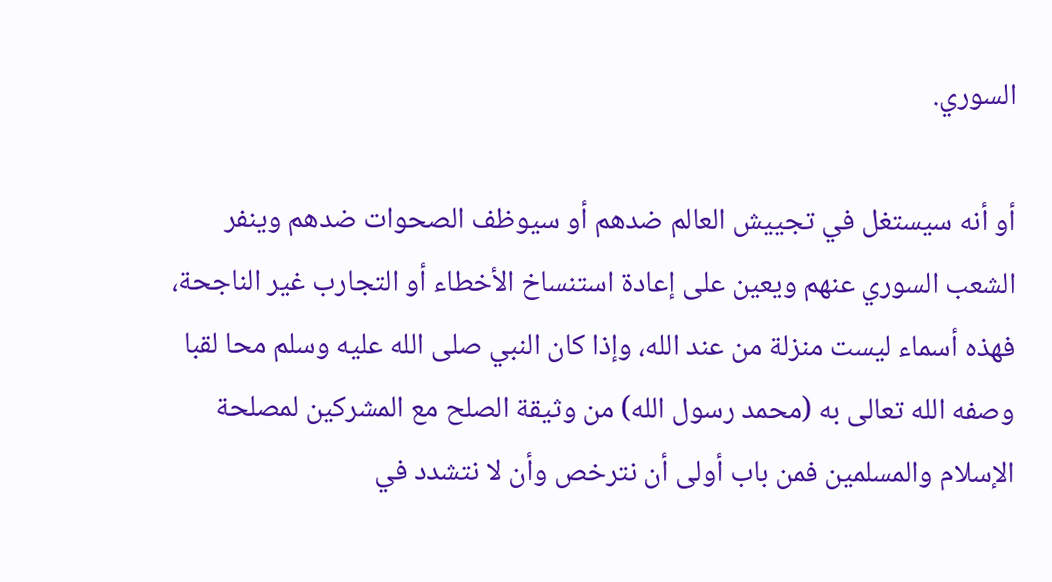السوري.

أو أنه سيستغل في تجييش العالم ضدهم أو سيوظف الصحوات ضدهم وينفر الشعب السوري عنهم ويعين على إعادة استنساخ الأخطاء أو التجارب غير الناجحة، فهذه أسماء ليست منزلة من عند الله، وإذا كان النبي صلى الله عليه وسلم محا لقبا وصفه الله تعالى به (محمد رسول الله) من وثيقة الصلح مع المشركين لمصلحة الإسلام والمسلمين فمن باب أولى أن نترخص وأن لا نتشدد في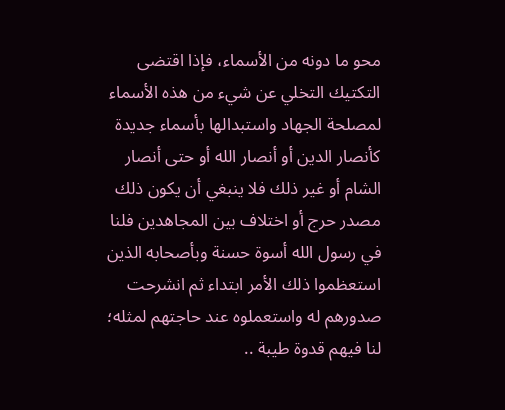محو ما دونه من الأسماء، فإذا اقتضى التكتيك التخلي عن شيء من هذه الأسماء لمصلحة الجهاد واستبدالها بأسماء جديدة كأنصار الدين أو أنصار الله أو حتى أنصار الشام أو غير ذلك فلا ينبغي أن يكون ذلك مصدر حرج أو اختلاف بين المجاهدين فلنا في رسول الله أسوة حسنة وبأصحابه الذين استعظموا ذلك الأمر ابتداء ثم انشرحت صدورهم له واستعملوه عند حاجتهم لمثله؛ لنا فيهم قدوة طيبة ..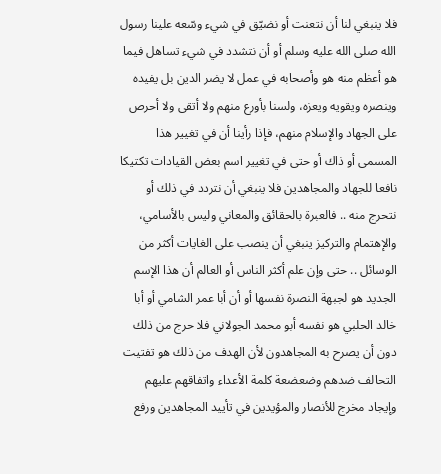فلا ينبغي لنا أن نتعنت أو نضيّق في شيء وسّعه علينا رسول الله صلى الله عليه وسلم أو أن نتشدد في شيء تساهل فيما هو أعظم منه هو وأصحابه في عمل لا يضر الدين بل يفيده وينصره ويقويه ويعزه، ولسنا بأورع منهم ولا أتقى ولا أحرص على الجهاد والإسلام منهم، فإذا رأينا أن في تغيير هذا المسمى أو ذاك أو حتى في تغيير اسم بعض القيادات تكتيكا نافعا للجهاد والمجاهدين فلا ينبغي أن نتردد في ذلك أو نتحرج منه .. فالعبرة بالحقائق والمعاني وليس بالأسامي، والإهتمام والتركيز ينبغي أن ينصب على الغايات أكثر من الوسائل .. حتى وإن علم أكثر الناس أو العالم أن هذا الإسم الجديد هو لجبهة النصرة نفسها أو أن أبا عمر الشامي أو أبا خالد الحلبي هو نفسه أبو محمد الجولاني فلا حرج من ذلك دون أن يصرح به المجاهدون لأن الهدف من ذلك هو تفتيت التحالف ضدهم وضعضعة كلمة الأعداء واتفاقهم عليهم وإيجاد مخرج للأنصار والمؤيدين في تأييد المجاهدين ورفع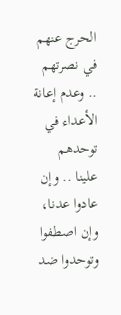الحرج عنهم في نصرتهم .. وعدم إعانة الأعداء في توحدهم علينا .. وإن عادوا عدنا، وإن اصطفوا وتوحدوا ضد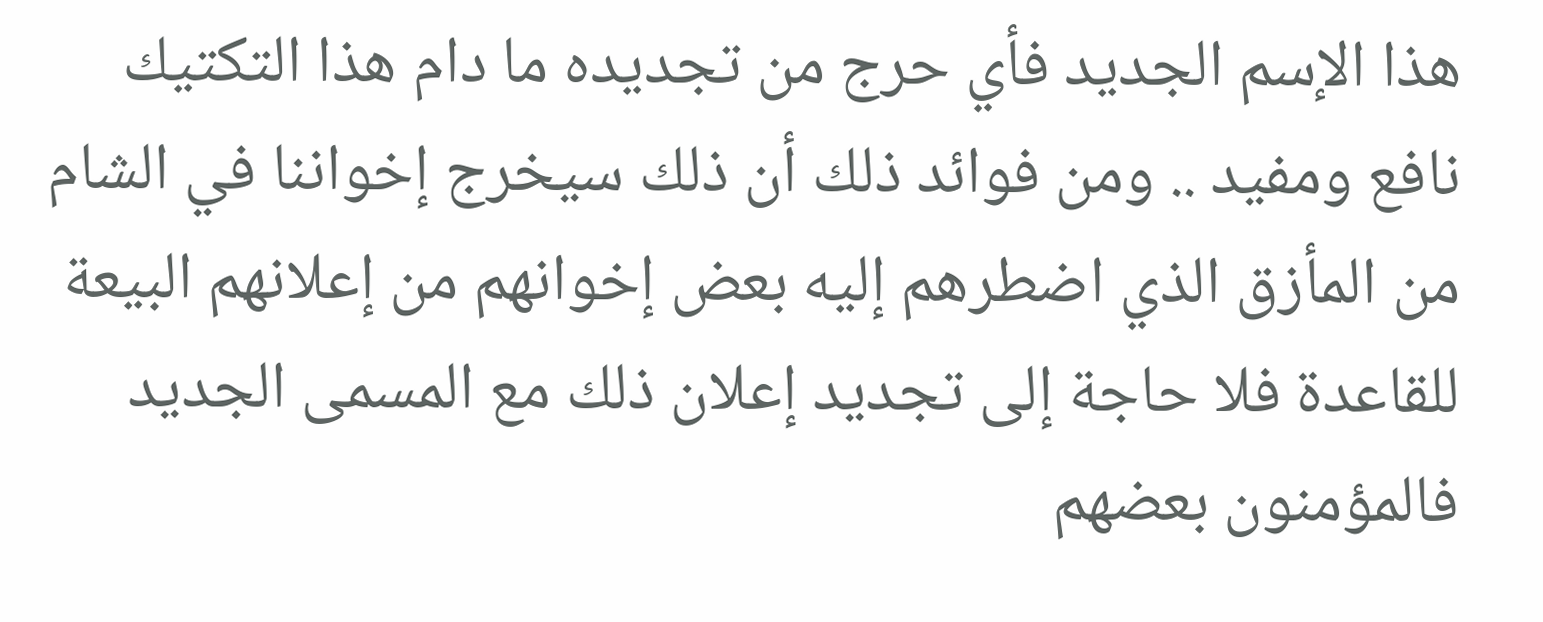هذا الإسم الجديد فأي حرج من تجديده ما دام هذا التكتيك نافع ومفيد .. ومن فوائد ذلك أن ذلك سيخرج إخواننا في الشام من المأزق الذي اضطرهم إليه بعض إخوانهم من إعلانهم البيعة للقاعدة فلا حاجة إلى تجديد إعلان ذلك مع المسمى الجديد فالمؤمنون بعضهم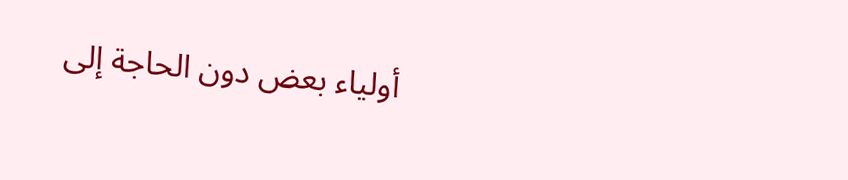أولياء بعض دون الحاجة إلى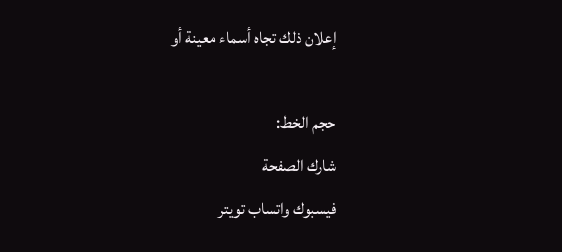إعلان ذلك تجاه أسماء معينة أو

حجم الخط:
شارك الصفحة
فيسبوك واتساب تويتر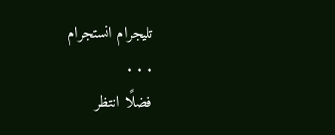تليجرام انستجرام
. . .
فضلًا انتظر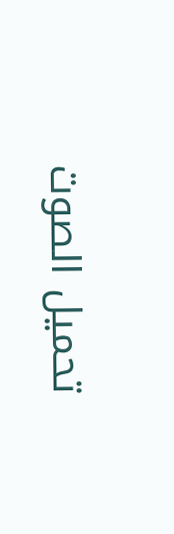تحميل الصوت